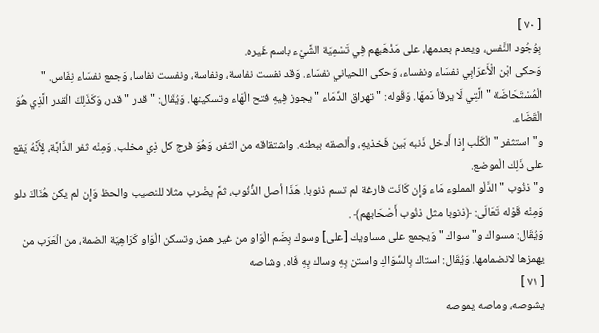[ ٧٠ ]
بِوُجُود النَّفس، ويعدم بعدمها، على مَذْهَبهم فِي تَسْمِيَة الشَّيْء باسم غَيره.
وَحكى ابْن الْأَعرَابِي نفسَاء ونفساء، وَحكى اللحياني نفسَاء. وَقد نفست نفاسة، ونفاسة، ونفست نفاسا، وَجمع نفسَاء نِفَاس. " الْمُسْتَحَاضَة " الَّتِي لَا يرقأ دَمهَا. وَقَوله: " تهراق الدِّمَاء " يجوز فِيهِ فتح الْهَاء وتسكينها. وَيُقَال: " قدر " قدر، وَكَذَلِكَ الْقدر الَّذِي هُوَ الْقَضَاء.
و" استثفر " الْكَلْب إِذا أَدخل ذَنبه بَين فَخذيهِ، وألصقه ببطنه. واشتقاقه من الثفر، وَهُوَ فرج كل ذِي مخلب. وَمِنْه ثفر الدَّابَّة، لِأَنَّهُ يَقع على ذَلِك الْموضع.
و" ذنُوب " الدَّلْو المملوء مَاء وَإِن كَانَت فارغة لم تسم ذنوبا. هَذَا أصل الذُّنُوب، ثمَّ يضْرب مثلا للنصيب والحظ وَإِن لم يكن هُنَاكَ دلو وَمِنْه قَوْله تَعَالَى: ﴿ذنوبا مثل ذنُوب أَصْحَابهم﴾ .
وَيُقَال: مسواك و" سواك " وَيجمع على مساويك [على] وسوك بِضَم الْوَاو من غير همز، وتسكن الْوَاو كَرَاهِيَة الضمة، من الْعَرَب من يهمزها لانضمامها. وَيُقَال: استاك بِالسِّوَاكِ واستن بِهِ وساك بِهِ فَاه. وشاصه
[ ٧١ ]
يشوصه، وماصه يموصه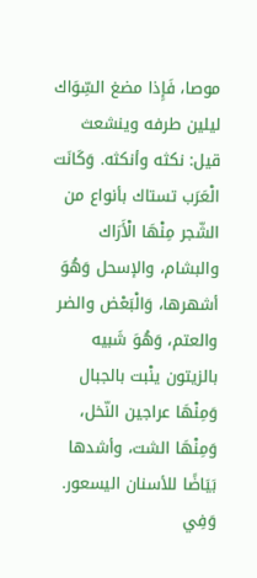موصا، فَإِذا مضغ السِّوَاك ليلين طرفه وينشعث قيل: نكثه وأنكثه. وَكَانَت الْعَرَب تستاك بأنواع من الشّجر مِنْهَا الْأَرَاك والبشام، والإسحل وَهُوَ أشهرها، وَالْبَعْض والضر والعتم، وَهُوَ شَبيه بالزيتون ينْبت بالجبال وَمِنْهَا عراجين النّخل، وَمِنْهَا الشت، وأشدها بَيَاضًا للأسنان اليسعور.
وَفِي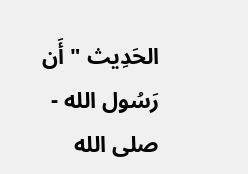الحَدِيث " أَن رَسُول الله - صلى الله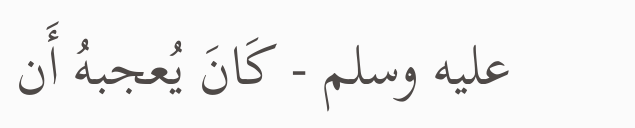عليه وسلم - كَانَ يُعجبهُ أَن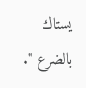يستاك بالضرع ".